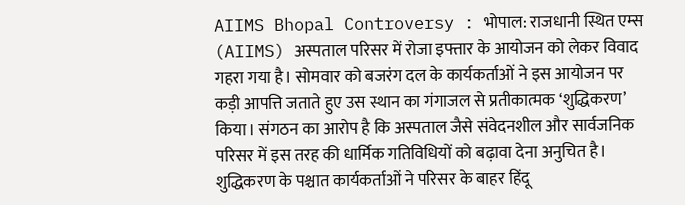AIIMS Bhopal Controversy : भोपाल: राजधानी स्थित एम्स (AIIMS) अस्पताल परिसर में रोजा इफ्तार के आयोजन को लेकर विवाद गहरा गया है। सोमवार को बजरंग दल के कार्यकर्ताओं ने इस आयोजन पर कड़ी आपत्ति जताते हुए उस स्थान का गंगाजल से प्रतीकात्मक ‘शुद्धिकरण’ किया। संगठन का आरोप है कि अस्पताल जैसे संवेदनशील और सार्वजनिक परिसर में इस तरह की धार्मिक गतिविधियों को बढ़ावा देना अनुचित है। शुद्धिकरण के पश्चात कार्यकर्ताओं ने परिसर के बाहर हिंदू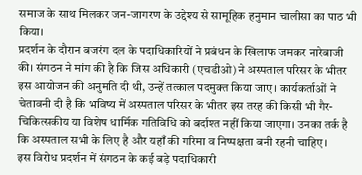समाज के साथ मिलकर जन-जागरण के उद्देश्य से सामूहिक हनुमान चालीसा का पाठ भी किया।
प्रदर्शन के दौरान बजरंग दल के पदाधिकारियों ने प्रबंधन के खिलाफ जमकर नारेबाजी की। संगठन ने मांग की है कि जिस अधिकारी (एचडीओ) ने अस्पताल परिसर के भीतर इस आयोजन की अनुमति दी थी, उन्हें तत्काल पदमुक्त किया जाए। कार्यकर्ताओं ने चेतावनी दी है कि भविष्य में अस्पताल परिसर के भीतर इस तरह की किसी भी गैर-चिकित्सकीय या विशेष धार्मिक गतिविधि को बर्दाश्त नहीं किया जाएगा। उनका तर्क है कि अस्पताल सभी के लिए है और यहाँ की गरिमा व निष्पक्षता बनी रहनी चाहिए।
इस विरोध प्रदर्शन में संगठन के कई बड़े पदाधिकारी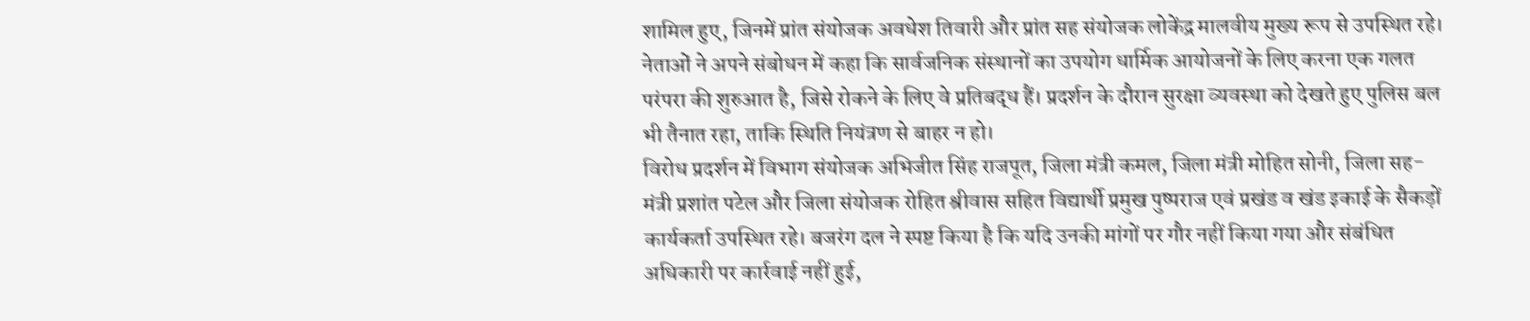शामिल हुए, जिनमें प्रांत संयोजक अवधेश तिवारी और प्रांत सह संयोजक लोकेंद्र मालवीय मुख्य रूप से उपस्थित रहे। नेताओं ने अपने संबोधन में कहा कि सार्वजनिक संस्थानों का उपयोग धार्मिक आयोजनों के लिए करना एक गलत परंपरा की शुरुआत है, जिसे रोकने के लिए वे प्रतिबद्ध हैं। प्रदर्शन के दौरान सुरक्षा व्यवस्था को देखते हुए पुलिस बल भी तैनात रहा, ताकि स्थिति नियंत्रण से बाहर न हो।
विरोध प्रदर्शन में विभाग संयोजक अभिजीत सिंह राजपूत, जिला मंत्री कमल, जिला मंत्री मोहित सोनी, जिला सह-मंत्री प्रशांत पटेल और जिला संयोजक रोहित श्रीवास सहित विद्यार्थी प्रमुख पुष्पराज एवं प्रखंड व खंड इकाई के सैकड़ों कार्यकर्ता उपस्थित रहे। बजरंग दल ने स्पष्ट किया है कि यदि उनकी मांगों पर गौर नहीं किया गया और संबंधित अधिकारी पर कार्रवाई नहीं हुई,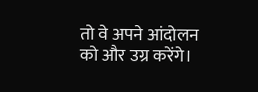तो वे अपने आंदोलन को और उग्र करेंगे।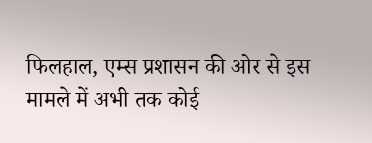फिलहाल, एम्स प्रशासन की ओर से इस मामले में अभी तक कोई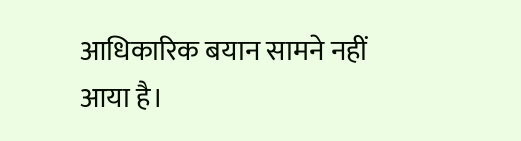आधिकारिक बयान सामने नहीं आया है।